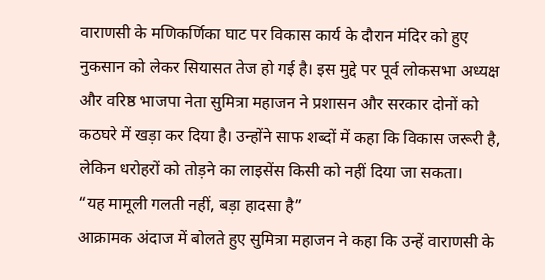वाराणसी के मणिकर्णिका घाट पर विकास कार्य के दौरान मंदिर को हुए नुकसान को लेकर सियासत तेज हो गई है। इस मुद्दे पर पूर्व लोकसभा अध्यक्ष और वरिष्ठ भाजपा नेता सुमित्रा महाजन ने प्रशासन और सरकार दोनों को कठघरे में खड़ा कर दिया है। उन्होंने साफ शब्दों में कहा कि विकास जरूरी है, लेकिन धरोहरों को तोड़ने का लाइसेंस किसी को नहीं दिया जा सकता।
“यह मामूली गलती नहीं, बड़ा हादसा है”
आक्रामक अंदाज में बोलते हुए सुमित्रा महाजन ने कहा कि उन्हें वाराणसी के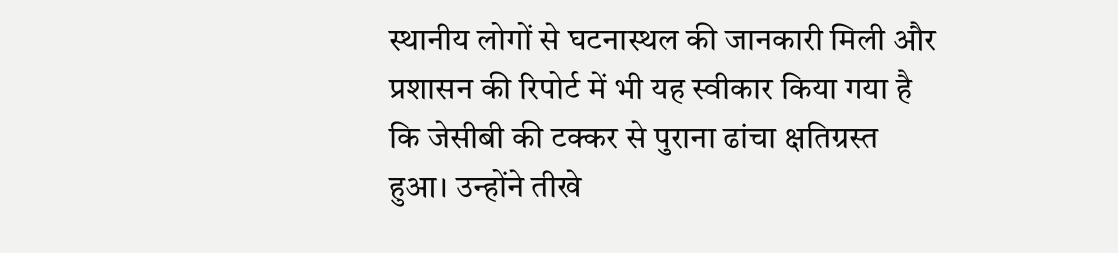स्थानीय लोगों से घटनास्थल की जानकारी मिली और प्रशासन की रिपोर्ट में भी यह स्वीकार किया गया है कि जेसीबी की टक्कर से पुराना ढांचा क्षतिग्रस्त हुआ। उन्होंने तीखे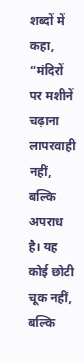शब्दों में कहा, “मंदिरों पर मशीनें चढ़ाना लापरवाही नहीं, बल्कि अपराध है। यह कोई छोटी चूक नहीं, बल्कि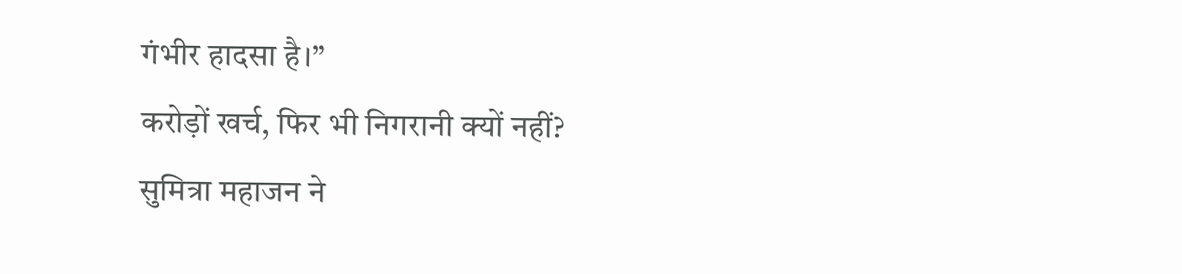गंभीर हादसा है।”
करोड़ों खर्च, फिर भी निगरानी क्यों नहीं?
सुमित्रा महाजन ने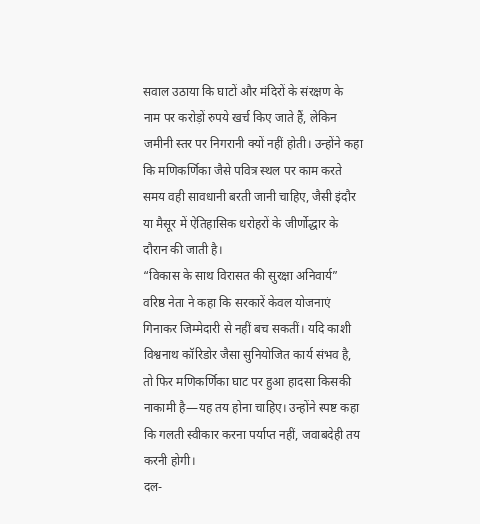सवाल उठाया कि घाटों और मंदिरों के संरक्षण के नाम पर करोड़ों रुपये खर्च किए जाते हैं, लेकिन जमीनी स्तर पर निगरानी क्यों नहीं होती। उन्होंने कहा कि मणिकर्णिका जैसे पवित्र स्थल पर काम करते समय वही सावधानी बरती जानी चाहिए, जैसी इंदौर या मैसूर में ऐतिहासिक धरोहरों के जीर्णोद्धार के दौरान की जाती है।
“विकास के साथ विरासत की सुरक्षा अनिवार्य”
वरिष्ठ नेता ने कहा कि सरकारें केवल योजनाएं गिनाकर जिम्मेदारी से नहीं बच सकतीं। यदि काशी विश्वनाथ कॉरिडोर जैसा सुनियोजित कार्य संभव है, तो फिर मणिकर्णिका घाट पर हुआ हादसा किसकी नाकामी है—यह तय होना चाहिए। उन्होंने स्पष्ट कहा कि गलती स्वीकार करना पर्याप्त नहीं, जवाबदेही तय करनी होगी।
दल-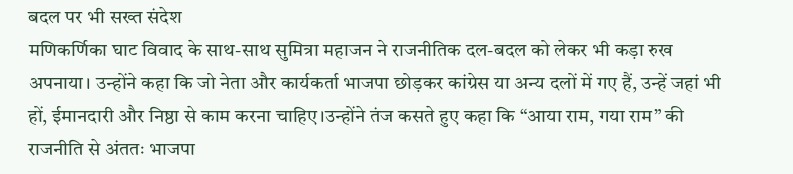बदल पर भी सख्त संदेश
मणिकर्णिका घाट विवाद के साथ-साथ सुमित्रा महाजन ने राजनीतिक दल-बदल को लेकर भी कड़ा रुख अपनाया। उन्होंने कहा कि जो नेता और कार्यकर्ता भाजपा छोड़कर कांग्रेस या अन्य दलों में गए हैं, उन्हें जहां भी हों, ईमानदारी और निष्ठा से काम करना चाहिए।उन्होंने तंज कसते हुए कहा कि “आया राम, गया राम” की राजनीति से अंततः भाजपा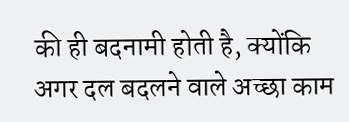की ही बदनामी होती है, क्योंकि अगर दल बदलने वाले अच्छा काम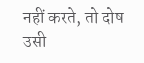नहीं करते, तो दोष उसी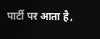पार्टी पर आता है,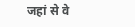जहां से वे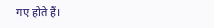गए होते हैं।